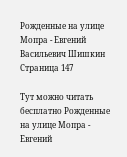Рожденные на улице Мопра - Евгений Васильевич Шишкин Страница 147

Тут можно читать бесплатно Рожденные на улице Мопра - Евгений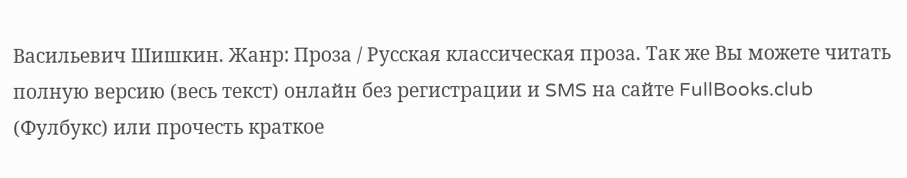Васильевич Шишкин. Жанр: Проза / Русская классическая проза. Так же Вы можете читать полную версию (весь текст) онлайн без регистрации и SMS на сайте FullBooks.club (Фулбукс) или прочесть краткое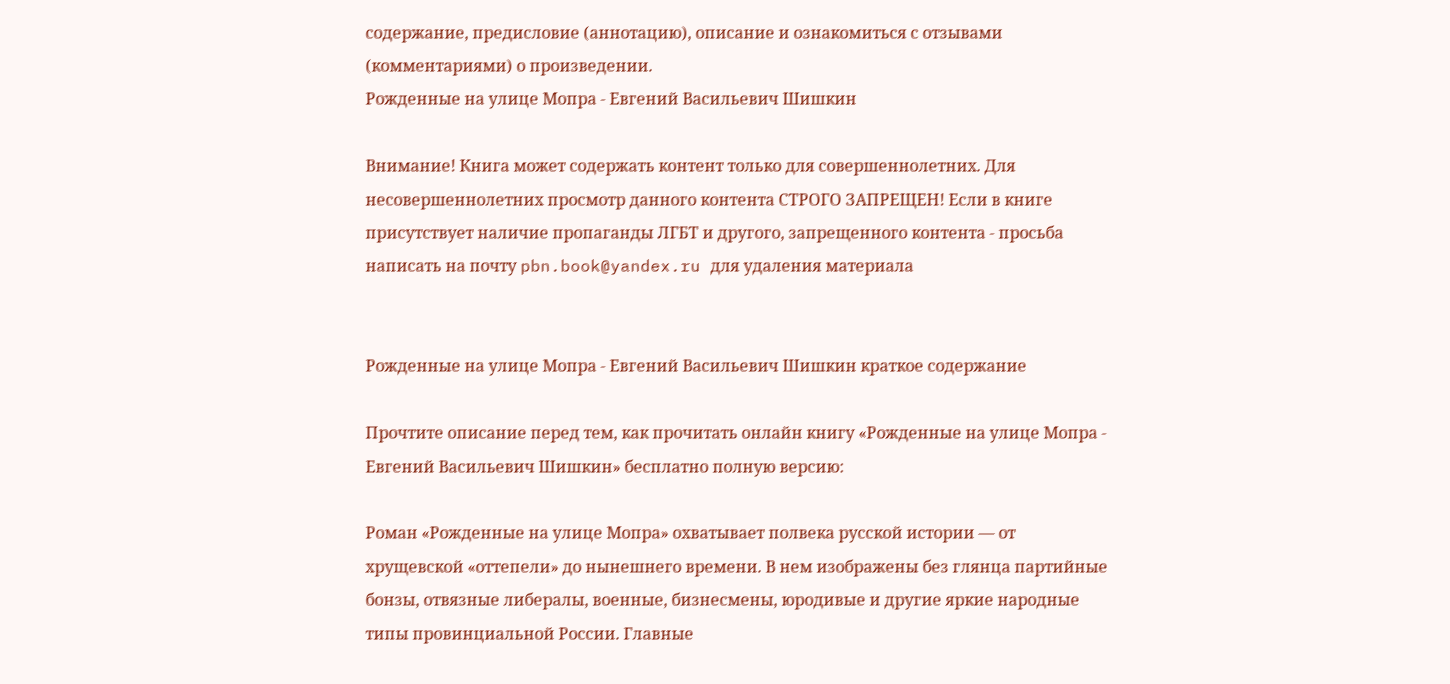содержание, предисловие (аннотацию), описание и ознакомиться с отзывами (комментариями) о произведении.
Рожденные на улице Мопра - Евгений Васильевич Шишкин

Внимание! Книга может содержать контент только для совершеннолетних. Для несовершеннолетних просмотр данного контента СТРОГО ЗАПРЕЩЕН! Если в книге присутствует наличие пропаганды ЛГБТ и другого, запрещенного контента - просьба написать на почту pbn.book@yandex.ru для удаления материала


Рожденные на улице Мопра - Евгений Васильевич Шишкин краткое содержание

Прочтите описание перед тем, как прочитать онлайн книгу «Рожденные на улице Мопра - Евгений Васильевич Шишкин» бесплатно полную версию:

Роман «Рожденные на улице Мопра» охватывает полвека русской истории — от хрущевской «оттепели» до нынешнего времени. В нем изображены без глянца партийные бонзы, отвязные либералы, военные, бизнесмены, юродивые и другие яркие народные типы провинциальной России. Главные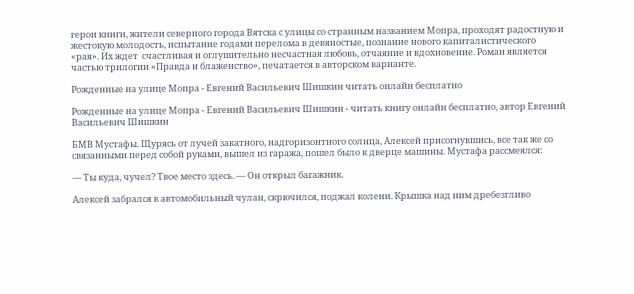герои книги, жители северного города Вятска с улицы со странным названием Мопра, проходят радостную и жестокую молодость, испытание годами перелома в девяностые, познание нового капиталистического «рая». Их ждет  счастливая и оглушительно несчастная любовь, отчаяние и вдохновение. Роман является частью трилогии «Правда и блаженство», печатается в авторском варианте.

Рожденные на улице Мопра - Евгений Васильевич Шишкин читать онлайн бесплатно

Рожденные на улице Мопра - Евгений Васильевич Шишкин - читать книгу онлайн бесплатно, автор Евгений Васильевич Шишкин

БМВ Мустафы. Щурясь от лучей закатного, надгоризонтного солнца, Алексей присогнувшись, все так же со связанными перед собой руками, вышел из гаража, пошел было к дверце машины. Мустафа рассмеялся:

— Ты куда, чучел? Твое место здесь. — Он открыл багажник.

Алексей забрался в автомобильный чулан, скрючился, поджал колени. Крышка над ним дребезгливо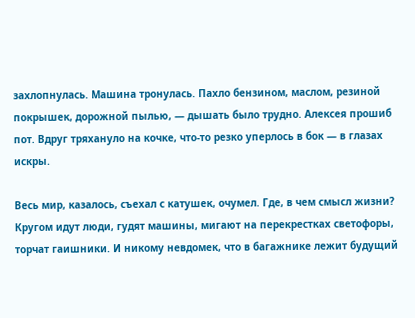захлопнулась. Машина тронулась. Пахло бензином, маслом, резиной покрышек, дорожной пылью, — дышать было трудно. Алексея прошиб пот. Вдруг тряхануло на кочке, что-то резко уперлось в бок — в глазах искры.

Весь мир, казалось, съехал с катушек, очумел. Где, в чем смысл жизни? Кругом идут люди, гудят машины, мигают на перекрестках светофоры, торчат гаишники. И никому невдомек, что в багажнике лежит будущий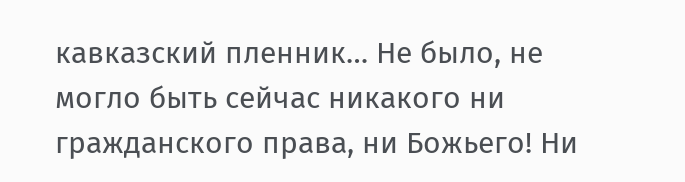кавказский пленник… Не было, не могло быть сейчас никакого ни гражданского права, ни Божьего! Ни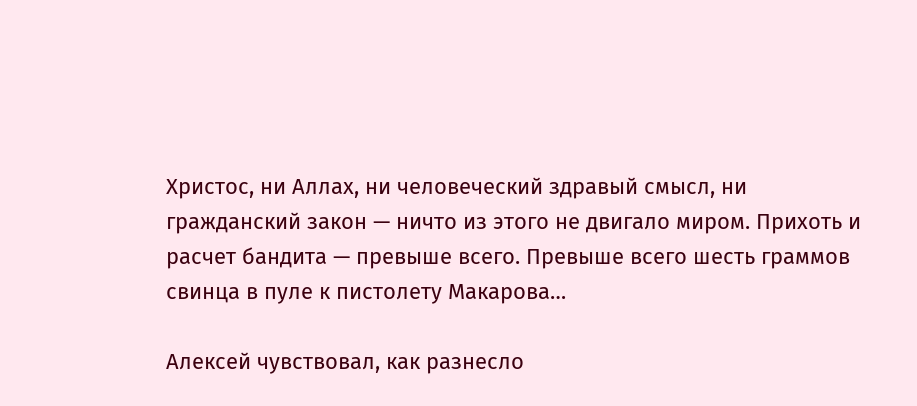Христос, ни Аллах, ни человеческий здравый смысл, ни гражданский закон — ничто из этого не двигало миром. Прихоть и расчет бандита — превыше всего. Превыше всего шесть граммов свинца в пуле к пистолету Макарова…

Алексей чувствовал, как разнесло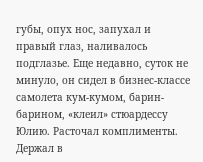губы, опух нос, запухал и правый глаз, наливалось подглазье. Еще недавно, суток не минуло, он сидел в бизнес-классе самолета кум-кумом, барин-барином, «клеил» стюардессу Юлию. Расточал комплименты. Держал в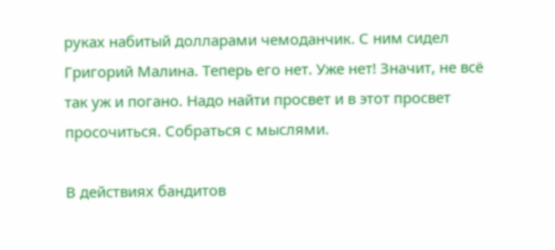руках набитый долларами чемоданчик. С ним сидел Григорий Малина. Теперь его нет. Уже нет! Значит, не всё так уж и погано. Надо найти просвет и в этот просвет просочиться. Собраться с мыслями.

В действиях бандитов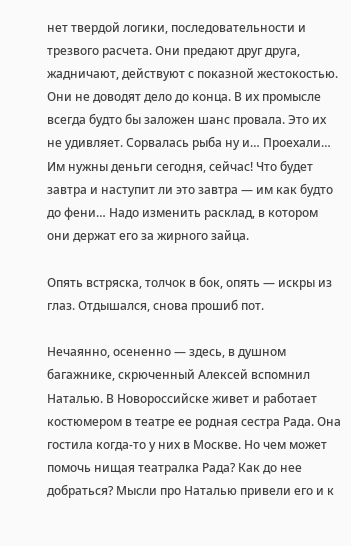нет твердой логики, последовательности и трезвого расчета. Они предают друг друга, жадничают, действуют с показной жестокостью. Они не доводят дело до конца. В их промысле всегда будто бы заложен шанс провала. Это их не удивляет. Сорвалась рыба ну и… Проехали… Им нужны деньги сегодня, сейчас! Что будет завтра и наступит ли это завтра — им как будто до фени… Надо изменить расклад, в котором они держат его за жирного зайца.

Опять встряска, толчок в бок, опять — искры из глаз. Отдышался, снова прошиб пот.

Нечаянно, осененно — здесь, в душном багажнике, скрюченный Алексей вспомнил Наталью. В Новороссийске живет и работает костюмером в театре ее родная сестра Рада. Она гостила когда-то у них в Москве. Но чем может помочь нищая театралка Рада? Как до нее добраться? Мысли про Наталью привели его и к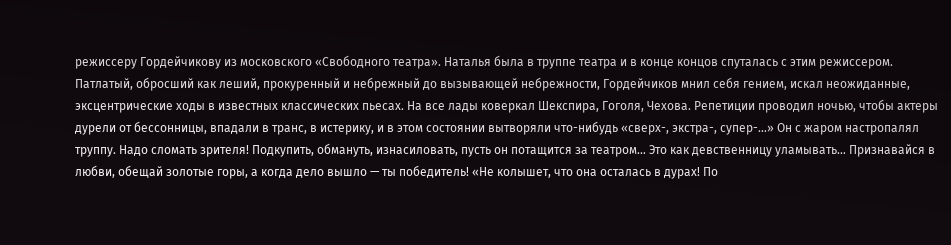режиссеру Гордейчикову из московского «Свободного театра». Наталья была в труппе театра и в конце концов спуталась с этим режиссером. Патлатый, обросший как леший, прокуренный и небрежный до вызывающей небрежности, Гордейчиков мнил себя гением, искал неожиданные, эксцентрические ходы в известных классических пьесах. На все лады коверкал Шекспира, Гоголя, Чехова. Репетиции проводил ночью, чтобы актеры дурели от бессонницы, впадали в транс, в истерику, и в этом состоянии вытворяли что-нибудь «сверх-, экстра-, супер-…» Он с жаром настропалял труппу. Надо сломать зрителя! Подкупить, обмануть, изнасиловать, пусть он потащится за театром… Это как девственницу уламывать… Признавайся в любви, обещай золотые горы, а когда дело вышло — ты победитель! «Не колышет, что она осталась в дурах! По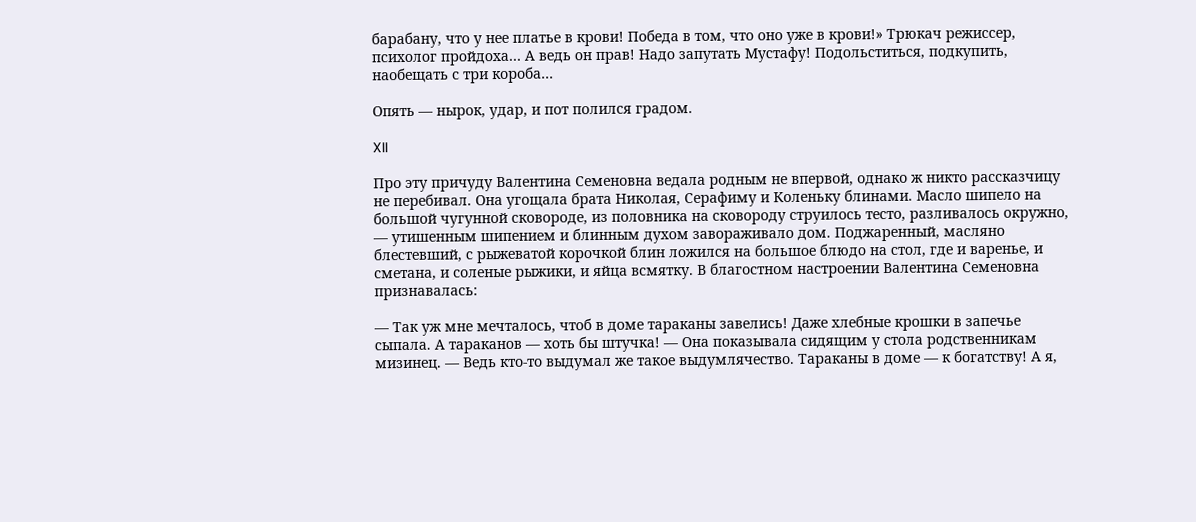барабану, что у нее платье в крови! Победа в том, что оно уже в крови!» Трюкач режиссер, психолог пройдоха… А ведь он прав! Надо запутать Мустафу! Подольститься, подкупить, наобещать с три короба…

Опять — нырок, удар, и пот полился градом.

XII

Про эту причуду Валентина Семеновна ведала родным не впервой, однако ж никто рассказчицу не перебивал. Она угощала брата Николая, Серафиму и Коленьку блинами. Масло шипело на большой чугунной сковороде, из половника на сковороду струилось тесто, разливалось окружно, — утишенным шипением и блинным духом завораживало дом. Поджаренный, масляно блестевший, с рыжеватой корочкой блин ложился на большое блюдо на стол, где и варенье, и сметана, и соленые рыжики, и яйца всмятку. В благостном настроении Валентина Семеновна признавалась:

— Так уж мне мечталось, чтоб в доме тараканы завелись! Даже хлебные крошки в запечье сыпала. А тараканов — хоть бы штучка! — Она показывала сидящим у стола родственникам мизинец. — Ведь кто-то выдумал же такое выдумлячество. Тараканы в доме — к богатству! А я,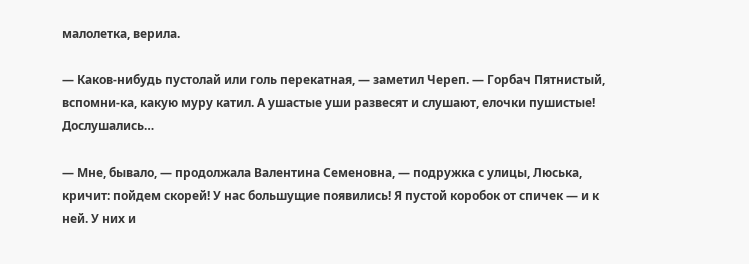малолетка, верила.

— Каков-нибудь пустолай или голь перекатная, — заметил Череп. — Горбач Пятнистый, вспомни-ка, какую муру катил. А ушастые уши развесят и слушают, елочки пушистые! Дослушались…

— Мне, бывало, — продолжала Валентина Семеновна, — подружка с улицы, Люська, кричит: пойдем скорей! У нас большущие появились! Я пустой коробок от спичек — и к ней. У них и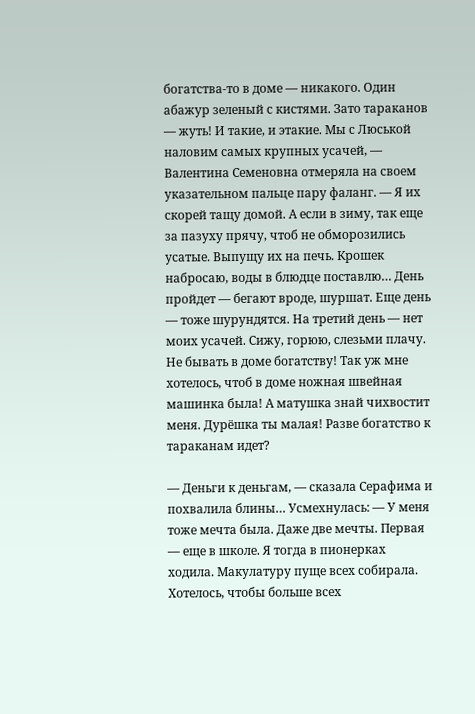богатства-то в доме — никакого. Один абажур зеленый с кистями. Зато тараканов — жуть! И такие, и этакие. Мы с Люськой наловим самых крупных усачей, — Валентина Семеновна отмеряла на своем указательном пальце пару фаланг. — Я их скорей тащу домой. А если в зиму, так еще за пазуху прячу, чтоб не обморозились усатые. Выпущу их на печь. Крошек набросаю, воды в блюдце поставлю… День пройдет — бегают вроде, шуршат. Еще день — тоже шурундятся. На третий день — нет моих усачей. Сижу, горюю, слезьми плачу. Не бывать в доме богатству! Так уж мне хотелось, чтоб в доме ножная швейная машинка была! А матушка знай чихвостит меня. Дурёшка ты малая! Разве богатство к тараканам идет?

— Деньги к деньгам, — сказала Серафима и похвалила блины… Усмехнулась: — У меня тоже мечта была. Даже две мечты. Первая — еще в школе. Я тогда в пионерках ходила. Макулатуру пуще всех собирала. Хотелось, чтобы больше всех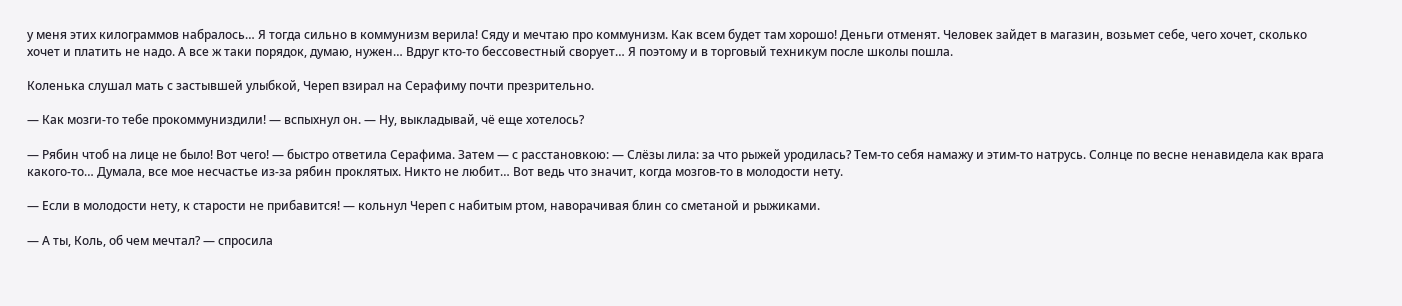у меня этих килограммов набралось… Я тогда сильно в коммунизм верила! Сяду и мечтаю про коммунизм. Как всем будет там хорошо! Деньги отменят. Человек зайдет в магазин, возьмет себе, чего хочет, сколько хочет и платить не надо. А все ж таки порядок, думаю, нужен… Вдруг кто-то бессовестный сворует… Я поэтому и в торговый техникум после школы пошла.

Коленька слушал мать с застывшей улыбкой, Череп взирал на Серафиму почти презрительно.

— Как мозги-то тебе прокоммуниздили! — вспыхнул он. — Ну, выкладывай, чё еще хотелось?

— Рябин чтоб на лице не было! Вот чего! — быстро ответила Серафима. Затем — с расстановкою: — Слёзы лила: за что рыжей уродилась? Тем-то себя намажу и этим-то натрусь. Солнце по весне ненавидела как врага какого-то… Думала, все мое несчастье из-за рябин проклятых. Никто не любит… Вот ведь что значит, когда мозгов-то в молодости нету.

— Если в молодости нету, к старости не прибавится! — кольнул Череп с набитым ртом, наворачивая блин со сметаной и рыжиками.

— А ты, Коль, об чем мечтал? — спросила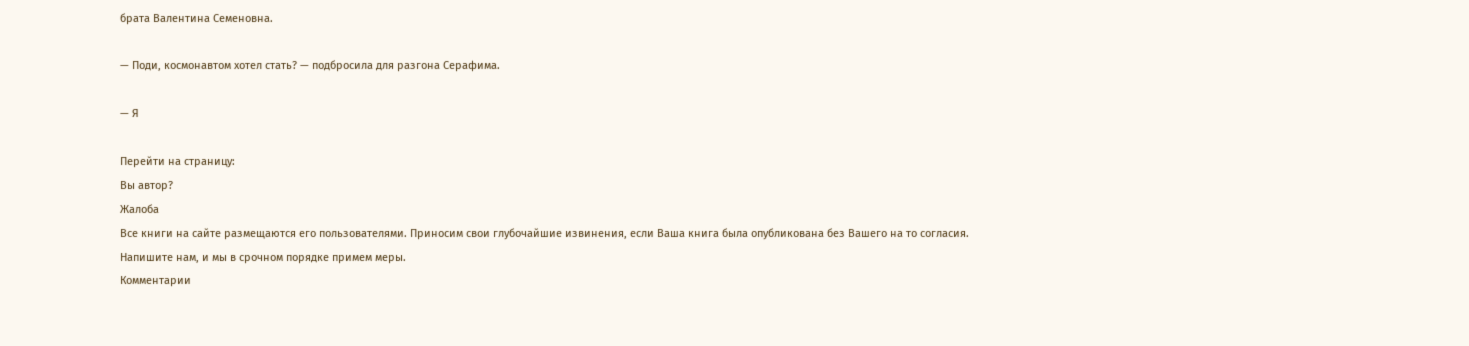брата Валентина Семеновна.

— Поди, космонавтом хотел стать? — подбросила для разгона Серафима.

— Я

Перейти на страницу:
Вы автор?
Жалоба
Все книги на сайте размещаются его пользователями. Приносим свои глубочайшие извинения, если Ваша книга была опубликована без Вашего на то согласия.
Напишите нам, и мы в срочном порядке примем меры.
Комментарии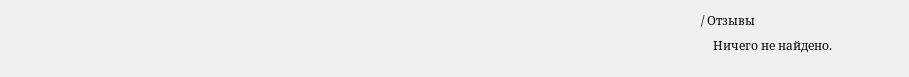/ Отзывы
    Ничего не найдено.